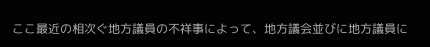ここ最近の相次ぐ地方議員の不祥事によって、地方議会並びに地方議員に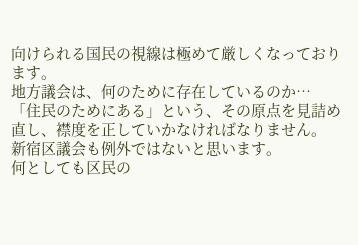向けられる国民の視線は極めて厳しくなっております。
地方議会は、何のために存在しているのか…
「住民のためにある」という、その原点を見詰め直し、襟度を正していかなければなりません。
新宿区議会も例外ではないと思います。
何としても区民の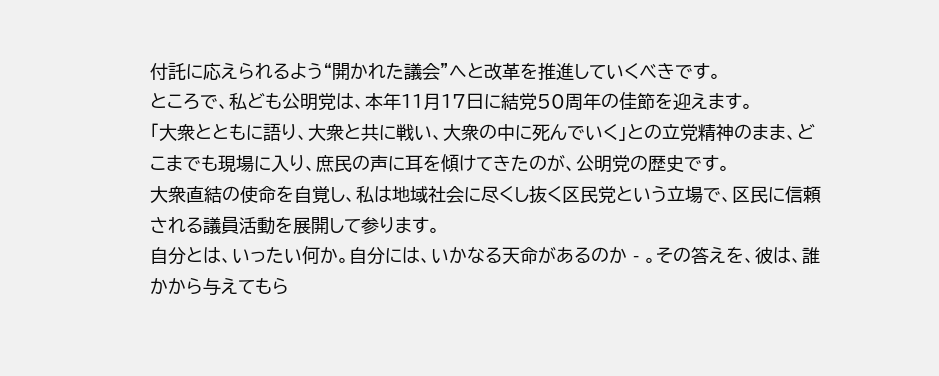付託に応えられるよう“開かれた議会”へと改革を推進していくべきです。
ところで、私ども公明党は、本年11月17日に結党50周年の佳節を迎えます。
「大衆とともに語り、大衆と共に戦い、大衆の中に死んでいく」との立党精神のまま、どこまでも現場に入り、庶民の声に耳を傾けてきたのが、公明党の歴史です。
大衆直結の使命を自覚し、私は地域社会に尽くし抜く区民党という立場で、区民に信頼される議員活動を展開して参ります。
自分とは、いったい何か。自分には、いかなる天命があるのか - 。その答えを、彼は、誰かから与えてもら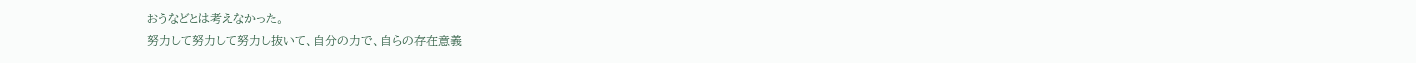おうなどとは考えなかった。
努力して努力して努力し抜いて、自分の力で、自らの存在意義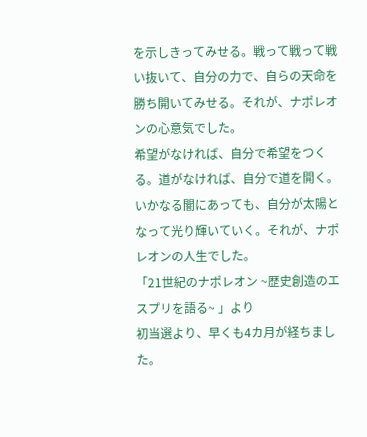を示しきってみせる。戦って戦って戦い抜いて、自分の力で、自らの天命を勝ち開いてみせる。それが、ナポレオンの心意気でした。
希望がなければ、自分で希望をつくる。道がなければ、自分で道を開く。いかなる闇にあっても、自分が太陽となって光り輝いていく。それが、ナポレオンの人生でした。
「21世紀のナポレオン ~歴史創造のエスプリを語る~ 」より
初当選より、早くも4カ月が経ちました。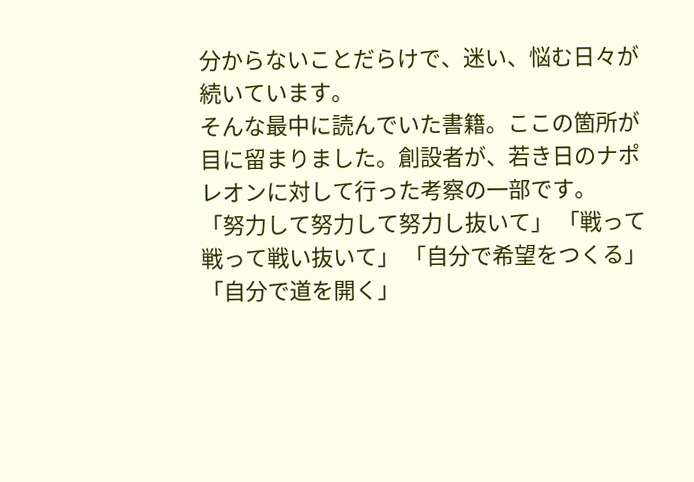分からないことだらけで、迷い、悩む日々が続いています。
そんな最中に読んでいた書籍。ここの箇所が目に留まりました。創設者が、若き日のナポレオンに対して行った考察の一部です。
「努力して努力して努力し抜いて」 「戦って戦って戦い抜いて」 「自分で希望をつくる」 「自分で道を開く」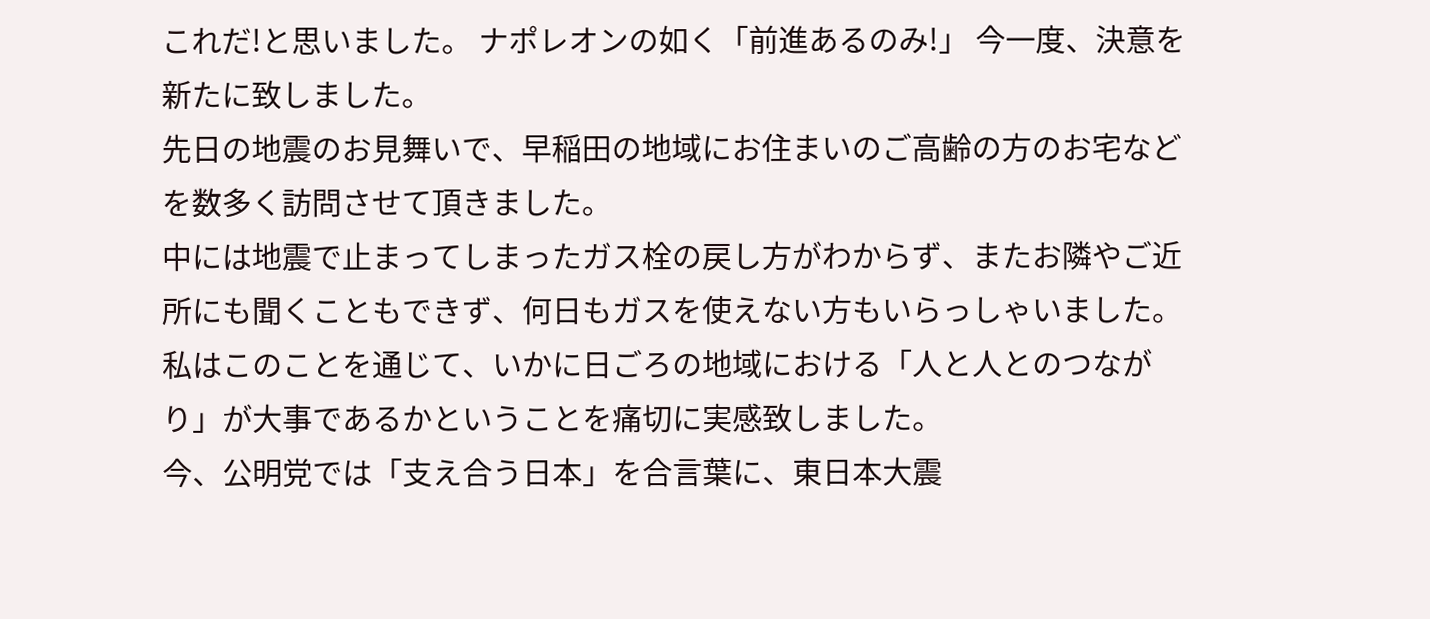これだ!と思いました。 ナポレオンの如く「前進あるのみ!」 今一度、決意を新たに致しました。
先日の地震のお見舞いで、早稲田の地域にお住まいのご高齢の方のお宅などを数多く訪問させて頂きました。
中には地震で止まってしまったガス栓の戻し方がわからず、またお隣やご近所にも聞くこともできず、何日もガスを使えない方もいらっしゃいました。
私はこのことを通じて、いかに日ごろの地域における「人と人とのつながり」が大事であるかということを痛切に実感致しました。
今、公明党では「支え合う日本」を合言葉に、東日本大震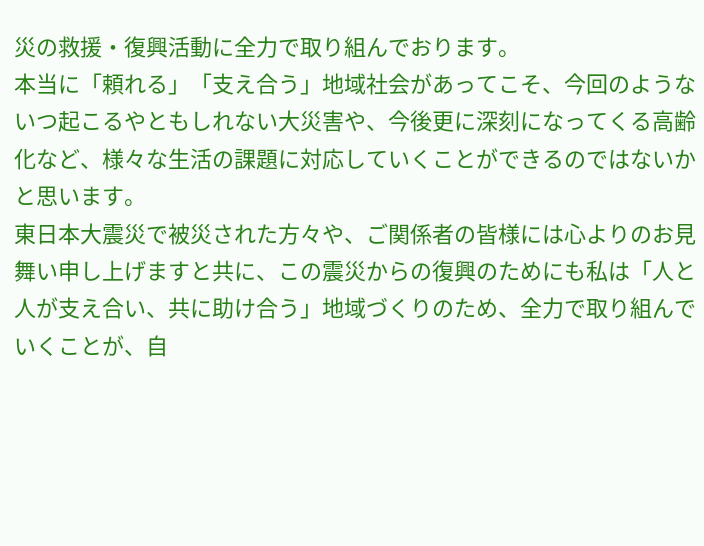災の救援・復興活動に全力で取り組んでおります。
本当に「頼れる」「支え合う」地域社会があってこそ、今回のようないつ起こるやともしれない大災害や、今後更に深刻になってくる高齢化など、様々な生活の課題に対応していくことができるのではないかと思います。
東日本大震災で被災された方々や、ご関係者の皆様には心よりのお見舞い申し上げますと共に、この震災からの復興のためにも私は「人と人が支え合い、共に助け合う」地域づくりのため、全力で取り組んでいくことが、自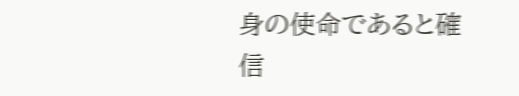身の使命であると確信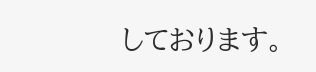しております。